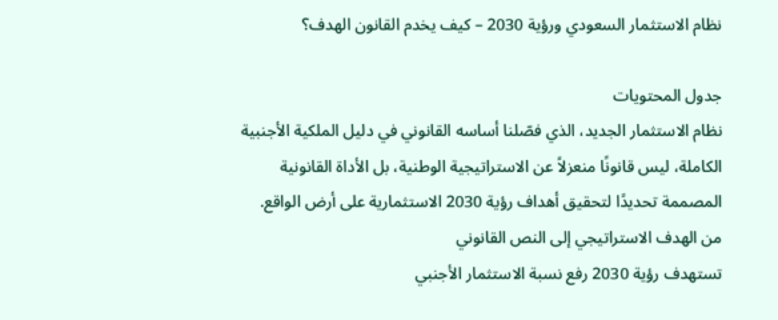نظام الاستثمار السعودي ورؤية 2030 – كيف يخدم القانون الهدف؟

جدول المحتويات
نظام الاستثمار الجديد، الذي فصّلنا أساسه القانوني في دليل الملكية الأجنبية الكاملة، ليس قانونًا منعزلاً عن الاستراتيجية الوطنية، بل الأداة القانونية المصممة تحديدًا لتحقيق أهداف رؤية 2030 الاستثمارية على أرض الواقع.
من الهدف الاستراتيجي إلى النص القانوني
تستهدف رؤية 2030 رفع نسبة الاستثمار الأجنبي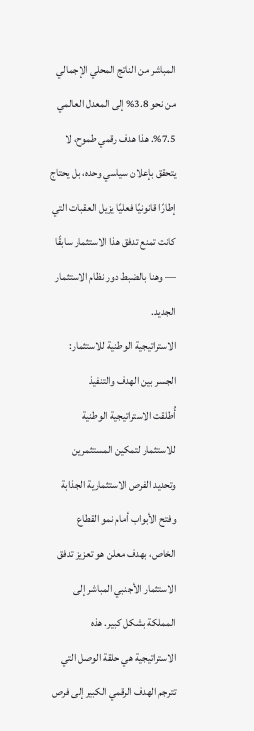المباشر من الناتج المحلي الإجمالي من نحو 3.8% إلى المعدل العالمي 7.5%. هذا هدف رقمي طموح، لا يتحقق بإعلان سياسي وحده، بل يحتاج إطارًا قانونيًا فعليًا يزيل العقبات التي كانت تمنع تدفق هذا الاستثمار سابقًا — وهنا بالضبط دور نظام الاستثمار الجديد.
الاستراتيجية الوطنية للاستثمار: الجسر بين الهدف والتنفيذ
أُطلقت الاستراتيجية الوطنية للاستثمار لتمكين المستثمرين وتحديد الفرص الاستثمارية الجذابة وفتح الأبواب أمام نمو القطاع الخاص، بهدف معلن هو تعزيز تدفق الاستثمار الأجنبي المباشر إلى المملكة بشكل كبير. هذه الاستراتيجية هي حلقة الوصل التي تترجم الهدف الرقمي الكبير إلى فرص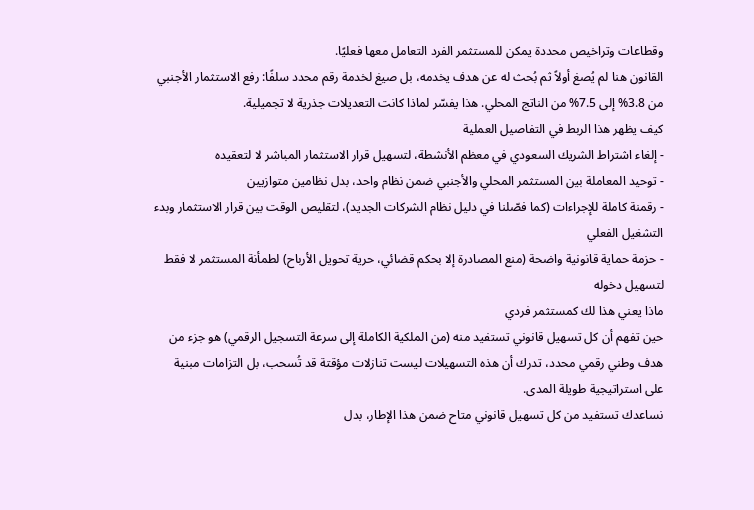وقطاعات وتراخيص محددة يمكن للمستثمر الفرد التعامل معها فعليًا.
القانون هنا لم يُصغ أولاً ثم بُحث له عن هدف يخدمه، بل صيغ لخدمة رقم محدد سلفًا: رفع الاستثمار الأجنبي من 3.8% إلى 7.5% من الناتج المحلي. هذا يفسّر لماذا كانت التعديلات جذرية لا تجميلية.
كيف يظهر هذا الربط في التفاصيل العملية
- إلغاء اشتراط الشريك السعودي في معظم الأنشطة، لتسهيل قرار الاستثمار المباشر لا لتعقيده
- توحيد المعاملة بين المستثمر المحلي والأجنبي ضمن نظام واحد، بدل نظامين متوازيين
- رقمنة كاملة للإجراءات (كما فصّلنا في دليل نظام الشركات الجديد)، لتقليص الوقت بين قرار الاستثمار وبدء التشغيل الفعلي
- حزمة حماية قانونية واضحة (منع المصادرة إلا بحكم قضائي، حرية تحويل الأرباح) لطمأنة المستثمر لا فقط لتسهيل دخوله
ماذا يعني هذا لك كمستثمر فردي
حين تفهم أن كل تسهيل قانوني تستفيد منه (من الملكية الكاملة إلى سرعة التسجيل الرقمي) هو جزء من هدف وطني رقمي محدد، تدرك أن هذه التسهيلات ليست تنازلات مؤقتة قد تُسحب، بل التزامات مبنية على استراتيجية طويلة المدى.
نساعدك تستفيد من كل تسهيل قانوني متاح ضمن هذا الإطار، بدل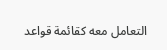التعامل معه كقائمة قواعد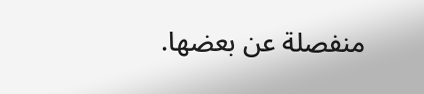منفصلة عن بعضها.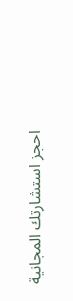احجز استشارتك المجانية